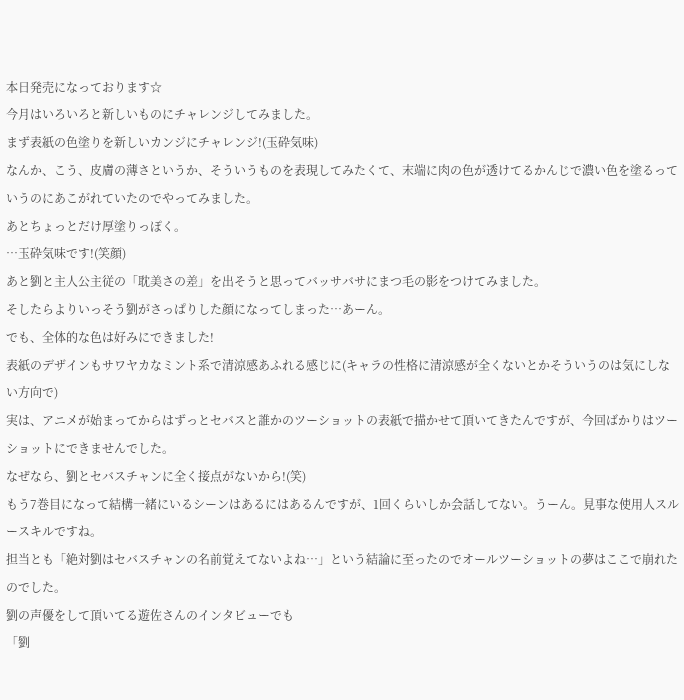本日発売になっております☆
今月はいろいろと新しいものにチャレンジしてみました。
まず表紙の色塗りを新しいカンジにチャレンジ!(玉砕気味)
なんか、こう、皮膚の薄さというか、そういうものを表現してみたくて、末端に肉の色が透けてるかんじで濃い色を塗るっていうのにあこがれていたのでやってみました。
あとちょっとだけ厚塗りっぽく。
…玉砕気味です!(笑顔)
あと劉と主人公主従の「耽美さの差」を出そうと思ってバッサバサにまつ毛の影をつけてみました。
そしたらよりいっそう劉がさっぱりした顔になってしまった…あーん。
でも、全体的な色は好みにできました!
表紙のデザインもサワヤカなミント系で清涼感あふれる感じに(キャラの性格に清涼感が全くないとかそういうのは気にしない方向で)
実は、アニメが始まってからはずっとセバスと誰かのツーショットの表紙で描かせて頂いてきたんですが、今回ばかりはツーショットにできませんでした。
なぜなら、劉とセバスチャンに全く接点がないから!(笑)
もう7巻目になって結構一緒にいるシーンはあるにはあるんですが、1回くらいしか会話してない。うーん。見事な使用人スルースキルですね。
担当とも「絶対劉はセバスチャンの名前覚えてないよね…」という結論に至ったのでオールツーショットの夢はここで崩れたのでした。
劉の声優をして頂いてる遊佐さんのインタビューでも
「劉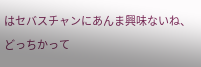はセバスチャンにあんま興味ないね、どっちかって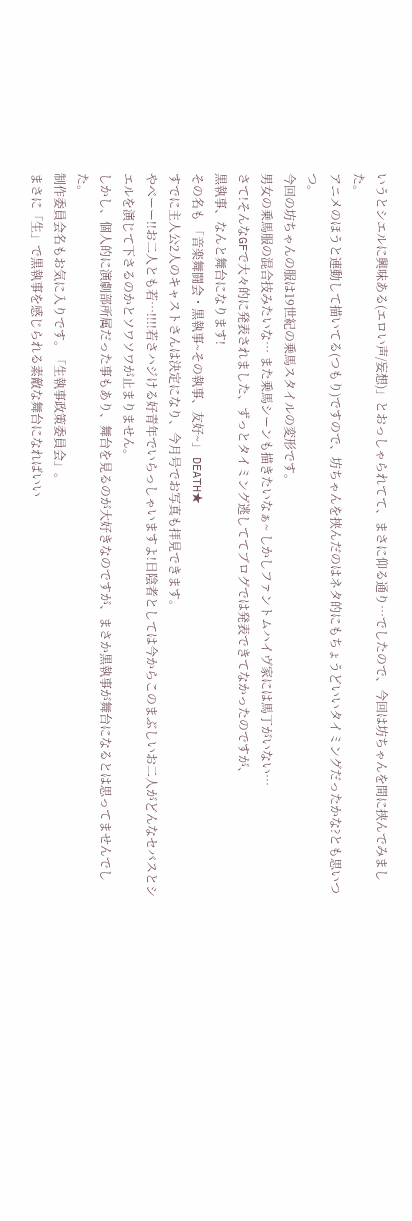いうとシエルに興味ある(エロい声/妄想)」とおっしゃられてて、まさに仰る通り…でしたので、今回は坊ちゃんを間に挟んでみました。
アニメのほうと連動して描いてる(つもり)ですので、坊ちゃんを挟んだのはネタ的にもちょうどいいタイミングだったかな?とも思いつつ。
今回の坊ちゃんの服は19世紀の乗馬スタイルの変形です。
男女の乗馬服の混合技みたいな… また乗馬シーンも描きたいなぁ~ しかしファントムハイヴ家には馬丁がいない…
さて!そんなGFで大々的に発表されました、ずっとタイミング逃しててブログでは発表できてなかったのですが、
黒執事、なんと舞台になります!
その名も 「音楽舞闘会・黒執事~その執事、友好~」 DEATH★
すでに主人公2人のキャストさんは決定になり、今月号でお写真も拝見できます。
やべーー!!お二人とも若…!!!!若さハジける好青年でいらっしゃいますよ!日陰者としては今からこのまぶしいお二人がどんなセバスとシエルを演じて下さるのかとソワソワが止まりません。
しかし、個人的に演劇部所属だった事もあり、舞台を見るのが大好きなのですが、まさか黒執事が舞台になるとは思ってませんでした。
制作委員会名もお気に入りです。「生執事政策委員会」。
まさに「生」で黒執事を感じられる素敵な舞台になればいい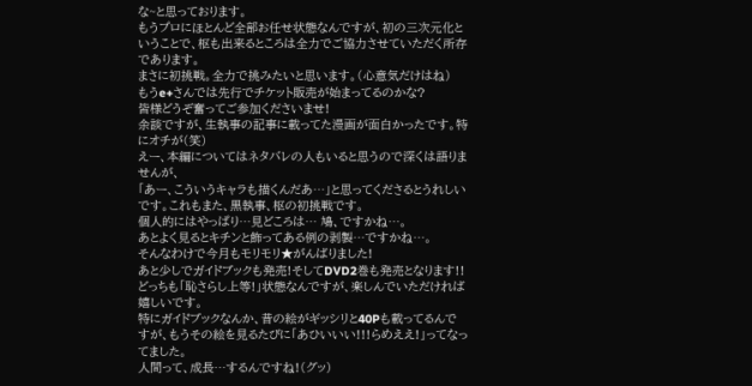な~と思っております。
もうプロにほとんど全部お任せ状態なんですが、初の三次元化ということで、枢も出来るところは全力でご協力させていただく所存であります。
まさに初挑戦。全力で挑みたいと思います。(心意気だけはね)
もうe+さんでは先行でチケット販売が始まってるのかな?
皆様どうぞ奮ってご参加くださいませ!
余談ですが、生執事の記事に載ってた漫画が面白かったです。特にオチが(笑)
えー、本編についてはネタバレの人もいると思うので深くは語りませんが、
「あー、こういうキャラも描くんだあ…」と思ってくださるとうれしいです。これもまた、黒執事、枢の初挑戦です。
個人的にはやっぱり…見どころは… 鳩、ですかね…。
あとよく見るとキチンと飾ってある例の剥製…ですかね…。
そんなわけで今月もモリモリ★がんばりました!
あと少しでガイドブックも発売!そしてDVD2巻も発売となります!!
どっちも「恥さらし上等!」状態なんですが、楽しんでいただければ嬉しいです。
特にガイドブックなんか、昔の絵がギッシリと40Pも載ってるんですが、もうその絵を見るたびに「あひいいい!!!らめええ!」ってなってました。
人間って、成長…するんですね!(グッ)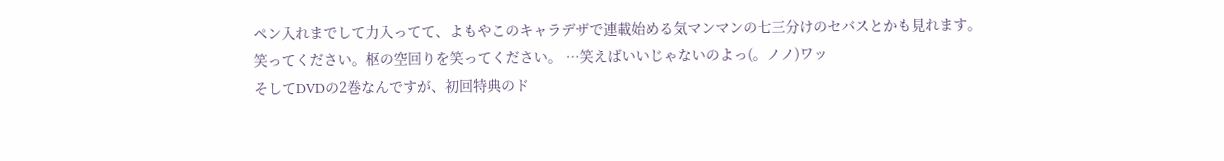ペン入れまでして力入ってて、よもやこのキャラデザで連載始める気マンマンの七三分けのセバスとかも見れます。
笑ってください。枢の空回りを笑ってください。 …笑えばいいじゃないのよっ(。ノノ)ワッ
そしてDVDの2巻なんですが、初回特典のド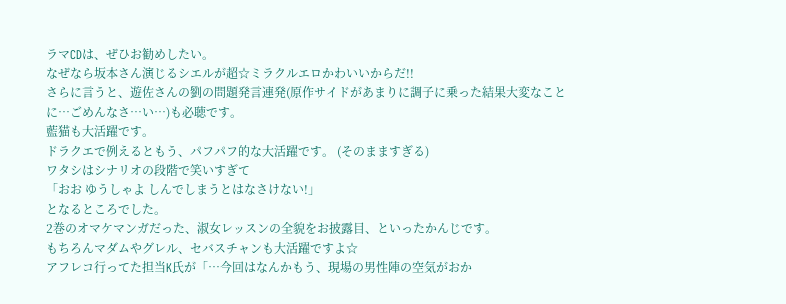ラマCDは、ぜひお勧めしたい。
なぜなら坂本さん演じるシエルが超☆ミラクルエロかわいいからだ!!
さらに言うと、遊佐さんの劉の問題発言連発(原作サイドがあまりに調子に乗った結果大変なことに…ごめんなさ…い…)も必聴です。
藍猫も大活躍です。
ドラクエで例えるともう、パフパフ的な大活躍です。 (そのまますぎる)
ワタシはシナリオの段階で笑いすぎて
「おお ゆうしゃよ しんでしまうとはなさけない!」
となるところでした。
2巻のオマケマンガだった、淑女レッスンの全貌をお披露目、といったかんじです。
もちろんマダムやグレル、セバスチャンも大活躍ですよ☆
アフレコ行ってた担当K氏が「…今回はなんかもう、現場の男性陣の空気がおか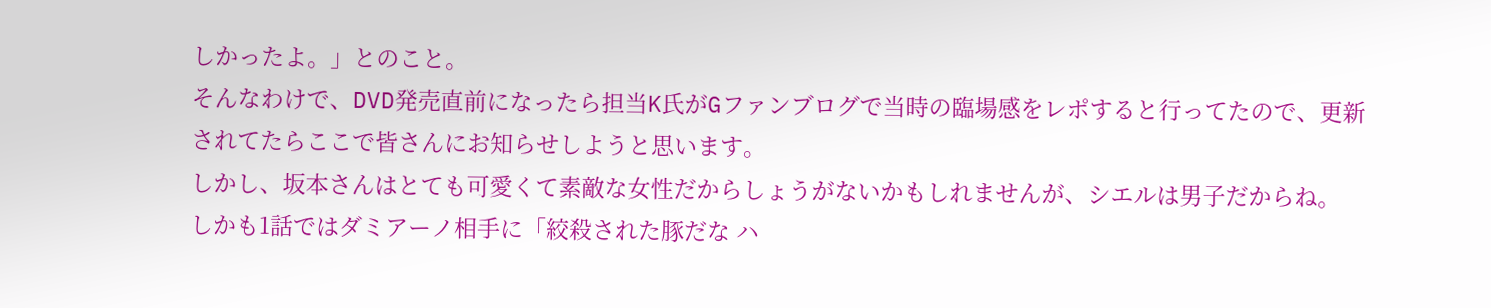しかったよ。」とのこと。
そんなわけで、DVD発売直前になったら担当K氏がGファンブログで当時の臨場感をレポすると行ってたので、更新されてたらここで皆さんにお知らせしようと思います。
しかし、坂本さんはとても可愛くて素敵な女性だからしょうがないかもしれませんが、シエルは男子だからね。
しかも1話ではダミアーノ相手に「絞殺された豚だな ハ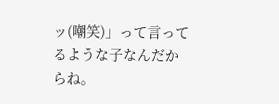ッ(嘲笑)」って言ってるような子なんだからね。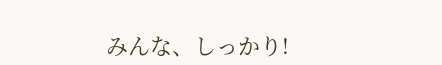みんな、しっかり!